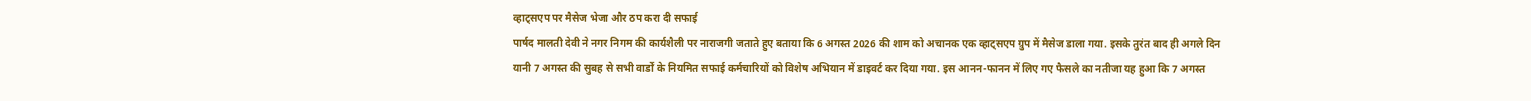व्हाट्सएप पर मैसेज भेजा और ठप करा दी सफाई
पार्षद मालती देवी ने नगर निगम की कार्यशैली पर नाराजगी जताते हुए बताया कि 6 अगस्त 2026 की शाम को अचानक एक व्हाट्सएप ग्रुप में मैसेज डाला गया. इसके तुरंत बाद ही अगले दिन यानी 7 अगस्त की सुबह से सभी वार्डों के नियमित सफाई कर्मचारियों को विशेष अभियान में डाइवर्ट कर दिया गया. इस आनन-फानन में लिए गए फैसले का नतीजा यह हुआ कि 7 अगस्त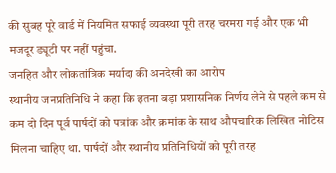की सुबह पूरे वार्ड में नियमित सफाई व्यवस्था पूरी तरह चरमरा गई और एक भी मजदूर ड्यूटी पर नहीं पहुंचा.
जनहित और लोकतांत्रिक मर्यादा की अनदेखी का आरोप
स्थानीय जनप्रतिनिधि ने कहा कि इतना बड़ा प्रशासनिक निर्णय लेने से पहले कम से कम दो दिन पूर्व पार्षदों को पत्रांक और क्रमांक के साथ औपचारिक लिखित नोटिस मिलना चाहिए था. पार्षदों और स्थानीय प्रतिनिधियों को पूरी तरह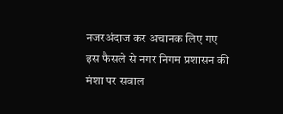नजरअंदाज कर अचानक लिए गए इस फैसले से नगर निगम प्रशासन की मंशा पर सवाल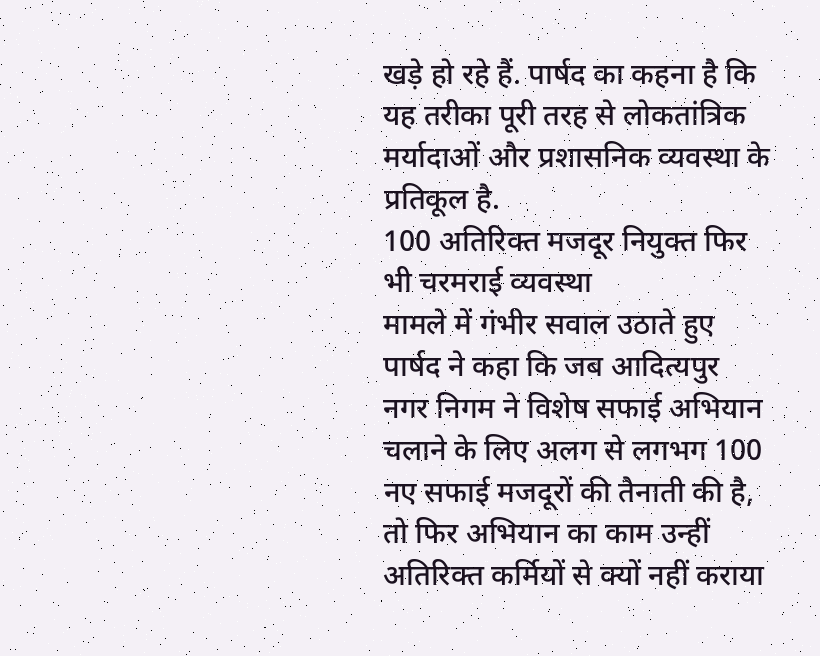खड़े हो रहे हैं. पार्षद का कहना है कि यह तरीका पूरी तरह से लोकतांत्रिक मर्यादाओं और प्रशासनिक व्यवस्था के प्रतिकूल है.
100 अतिरिक्त मजदूर नियुक्त फिर भी चरमराई व्यवस्था
मामले में गंभीर सवाल उठाते हुए पार्षद ने कहा कि जब आदित्यपुर नगर निगम ने विशेष सफाई अभियान चलाने के लिए अलग से लगभग 100 नए सफाई मजदूरों की तैनाती की है, तो फिर अभियान का काम उन्हीं अतिरिक्त कर्मियों से क्यों नहीं कराया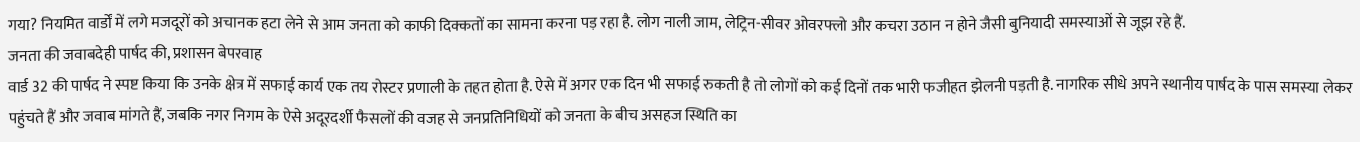गया? नियमित वार्डों में लगे मजदूरों को अचानक हटा लेने से आम जनता को काफी दिक्कतों का सामना करना पड़ रहा है. लोग नाली जाम, लेट्रिन-सीवर ओवरफ्लो और कचरा उठान न होने जैसी बुनियादी समस्याओं से जूझ रहे हैं.
जनता की जवाबदेही पार्षद की, प्रशासन बेपरवाह
वार्ड 32 की पार्षद ने स्पष्ट किया कि उनके क्षेत्र में सफाई कार्य एक तय रोस्टर प्रणाली के तहत होता है. ऐसे में अगर एक दिन भी सफाई रुकती है तो लोगों को कई दिनों तक भारी फजीहत झेलनी पड़ती है. नागरिक सीधे अपने स्थानीय पार्षद के पास समस्या लेकर पहुंचते हैं और जवाब मांगते हैं, जबकि नगर निगम के ऐसे अदूरदर्शी फैसलों की वजह से जनप्रतिनिधियों को जनता के बीच असहज स्थिति का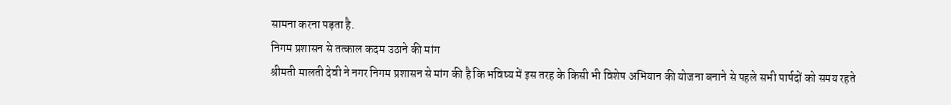सामना करना पड़ता है.
निगम प्रशासन से तत्काल कदम उठाने की मांग
श्रीमती मालती देवी ने नगर निगम प्रशासन से मांग की है कि भविष्य में इस तरह के किसी भी विशेष अभियान की योजना बनाने से पहले सभी पार्षदों को समय रहते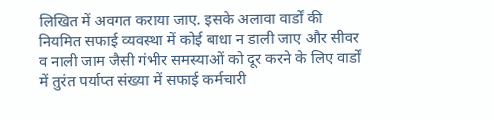लिखित में अवगत कराया जाए. इसके अलावा वार्डों की नियमित सफाई व्यवस्था में कोई बाधा न डाली जाए और सीवर व नाली जाम जैसी गंभीर समस्याओं को दूर करने के लिए वार्डों में तुरंत पर्याप्त संख्या में सफाई कर्मचारी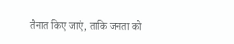तैनात किए जाएं, ताकि जनता को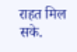राहत मिल सके.